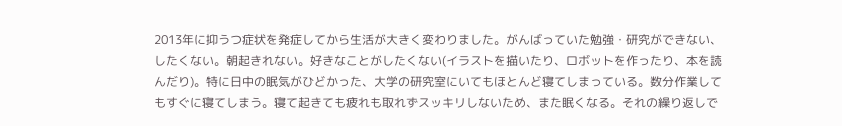2013年に抑うつ症状を発症してから生活が大きく変わりました。がんばっていた勉強・研究ができない、したくない。朝起きれない。好きなことがしたくない(イラストを描いたり、ロボットを作ったり、本を読んだり)。特に日中の眠気がひどかった、大学の研究室にいてもほとんど寝てしまっている。数分作業してもすぐに寝てしまう。寝て起きても疲れも取れずスッキリしないため、また眠くなる。それの繰り返しで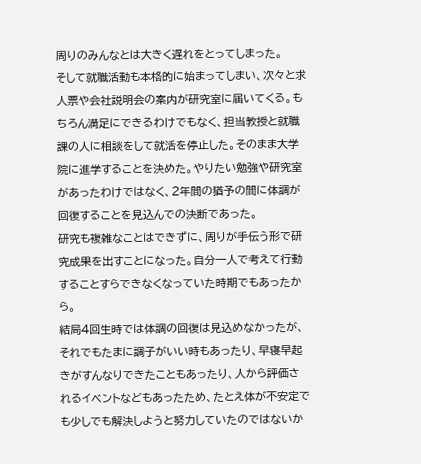周りのみんなとは大きく遅れをとってしまった。
そして就職活動も本格的に始まってしまい、次々と求人票や会社説明会の案内が研究室に届いてくる。もちろん満足にできるわけでもなく、担当教授と就職課の人に相談をして就活を停止した。そのまま大学院に進学することを決めた。やりたい勉強や研究室があったわけではなく、2年間の猶予の間に体調が回復することを見込んでの決断であった。
研究も複雑なことはできずに、周りが手伝う形で研究成果を出すことになった。自分一人で考えて行動することすらできなくなっていた時期でもあったから。
結局4回生時では体調の回復は見込めなかったが、それでもたまに調子がいい時もあったり、早寝早起きがすんなりできたこともあったり、人から評価されるイベントなどもあったため、たとえ体が不安定でも少しでも解決しようと努力していたのではないか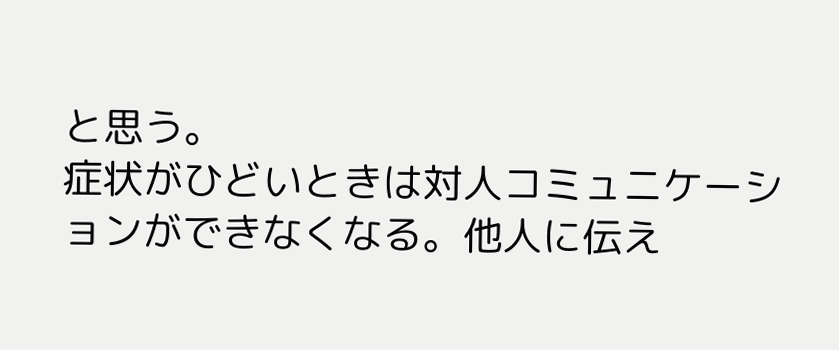と思う。
症状がひどいときは対人コミュニケーションができなくなる。他人に伝え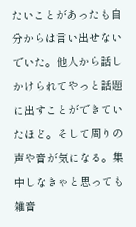たいことがあったも自分からは言い出せないでいた。他人から話しかけられてやっと話題に出すことができていたほど。そして周りの声や音が気になる。集中しなきゃと思っても雑音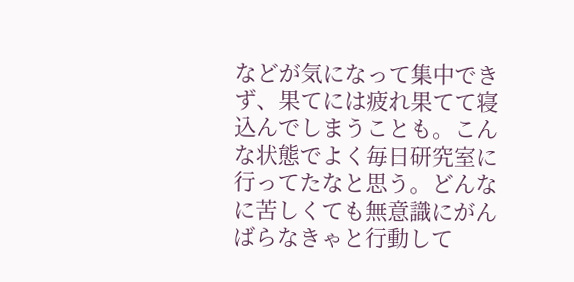などが気になって集中できず、果てには疲れ果てて寝込んでしまうことも。こんな状態でよく毎日研究室に行ってたなと思う。どんなに苦しくても無意識にがんばらなきゃと行動して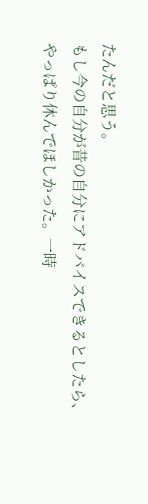たんだと思う。
もし今の自分が昔の自分にアドバイスできるとしたら、やっぱり休んでほしかった。一時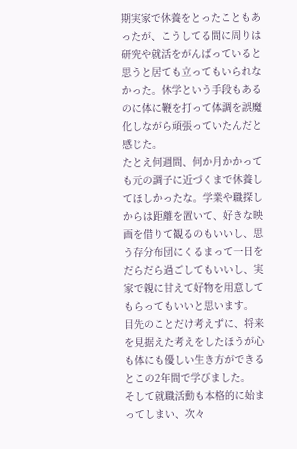期実家で休養をとったこともあったが、こうしてる間に周りは研究や就活をがんばっていると思うと居ても立ってもいられなかった。休学という手段もあるのに体に鞭を打って体調を誤魔化しながら頑張っていたんだと感じた。
たとえ何週間、何か月かかっても元の調子に近づくまで休養してほしかったな。学業や職探しからは距離を置いて、好きな映画を借りて観るのもいいし、思う存分布団にくるまって一日をだらだら過ごしてもいいし、実家で親に甘えて好物を用意してもらってもいいと思います。
目先のことだけ考えずに、将来を見据えた考えをしたほうが心も体にも優しい生き方ができるとこの2年間で学びました。
そして就職活動も本格的に始まってしまい、次々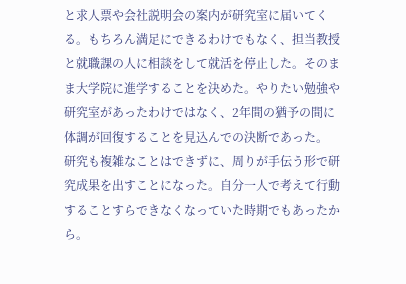と求人票や会社説明会の案内が研究室に届いてくる。もちろん満足にできるわけでもなく、担当教授と就職課の人に相談をして就活を停止した。そのまま大学院に進学することを決めた。やりたい勉強や研究室があったわけではなく、2年間の猶予の間に体調が回復することを見込んでの決断であった。
研究も複雑なことはできずに、周りが手伝う形で研究成果を出すことになった。自分一人で考えて行動することすらできなくなっていた時期でもあったから。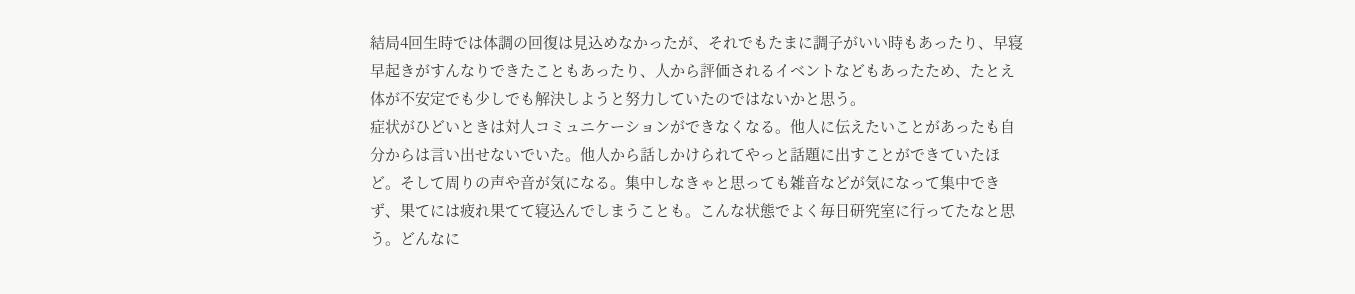結局4回生時では体調の回復は見込めなかったが、それでもたまに調子がいい時もあったり、早寝早起きがすんなりできたこともあったり、人から評価されるイベントなどもあったため、たとえ体が不安定でも少しでも解決しようと努力していたのではないかと思う。
症状がひどいときは対人コミュニケーションができなくなる。他人に伝えたいことがあったも自分からは言い出せないでいた。他人から話しかけられてやっと話題に出すことができていたほど。そして周りの声や音が気になる。集中しなきゃと思っても雑音などが気になって集中できず、果てには疲れ果てて寝込んでしまうことも。こんな状態でよく毎日研究室に行ってたなと思う。どんなに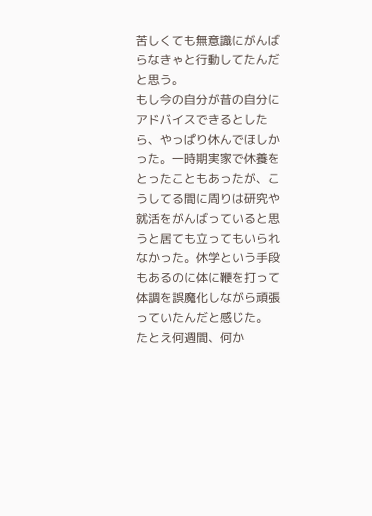苦しくても無意識にがんばらなきゃと行動してたんだと思う。
もし今の自分が昔の自分にアドバイスできるとしたら、やっぱり休んでほしかった。一時期実家で休養をとったこともあったが、こうしてる間に周りは研究や就活をがんばっていると思うと居ても立ってもいられなかった。休学という手段もあるのに体に鞭を打って体調を誤魔化しながら頑張っていたんだと感じた。
たとえ何週間、何か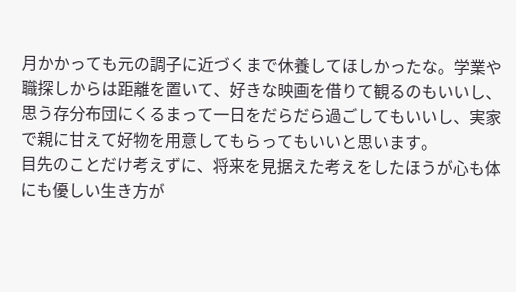月かかっても元の調子に近づくまで休養してほしかったな。学業や職探しからは距離を置いて、好きな映画を借りて観るのもいいし、思う存分布団にくるまって一日をだらだら過ごしてもいいし、実家で親に甘えて好物を用意してもらってもいいと思います。
目先のことだけ考えずに、将来を見据えた考えをしたほうが心も体にも優しい生き方が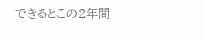できるとこの2年間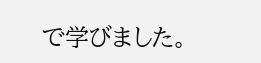で学びました。